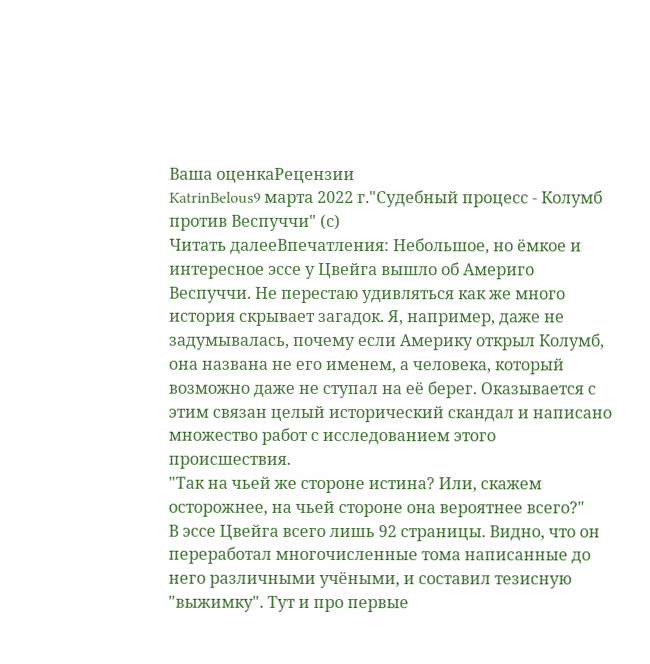Ваша оценкаРецензии
KatrinBelous9 марта 2022 г."Судебный процесс - Колумб против Веспуччи" (с)
Читать далееВпечатления: Небольшое, но ёмкое и интересное эссе у Цвейга вышло об Америго Веспуччи. Не перестаю удивляться как же много история скрывает загадок. Я, например, даже не задумывалась, почему если Америку открыл Колумб, она названа не его именем, а человека, который возможно даже не ступал на её берег. Оказывается с этим связан целый исторический скандал и написано множество работ с исследованием этого происшествия.
"Так на чьей же стороне истина? Или, скажем осторожнее, на чьей стороне она вероятнее всего?"
В эссе Цвейга всего лишь 92 страницы. Видно, что он переработал многочисленные тома написанные до него различными учёными, и составил тезисную "выжимку". Тут и про первые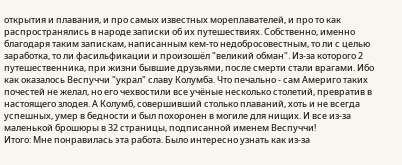открытия и плавания, и про самых известных мореплавателей, и про то как распространялись в народе записки об их путешествиях. Собственно, именно благодаря таким запискам, написанным кем-то недобросовестным, то ли с целью заработка, то ли фасильфикации и произошёл "великий обман". Из-за которого 2 путешественника, при жизни бывшие друзьями, после смерти стали врагами. Ибо как оказалось Веспуччи "украл" славу Колумба. Что печально - сам Америго таких почестей не желал, но его чехвостили все учёные несколько столетий, превратив в настоящего злодея. А Колумб, совершивший столько плаваний, хоть и не всегда успешных, умер в бедности и был похоронен в могиле для нищих. И все из-за маленькой брошюры в 32 страницы, подписанной именем Веспуччи!
Итого: Мне понравилась эта работа. Было интересно узнать как из-за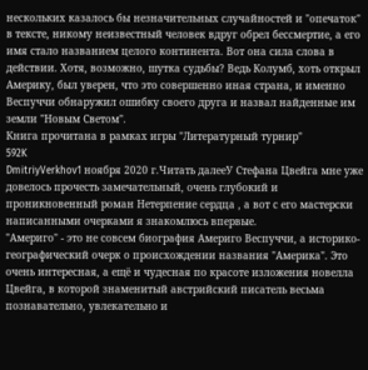нескольких казалось бы незначительных случайностей и "опечаток" в тексте, никому неизвестный человек вдруг обрел бессмертие, а его имя стало названием целого континента. Вот она сила слова в действии. Хотя, возможно, шутка судьбы? Ведь Колумб, хоть открыл Америку, был уверен, что это совершенно иная страна, и именно Веспуччи обнаружил ошибку своего друга и назвал найденные им земли "Новым Светом".
Книга прочитана в рамках игры "Литературный турнир"
592K
DmitriyVerkhov1 ноября 2020 г.Читать далееУ Стефана Цвейга мне уже довелось прочесть замечательный, очень глубокий и проникновенный роман Нетерпение сердца , а вот с его мастерски написанными очерками я знакомлюсь впервые.
"Америго" - это не совсем биография Америго Веспуччи, а историко-географический очерк о происхождении названия "Америка". Это очень интересная, а ещё и чудесная по красоте изложения новелла Цвейга, в которой знаменитый австрийский писатель весьма познавательно, увлекательно и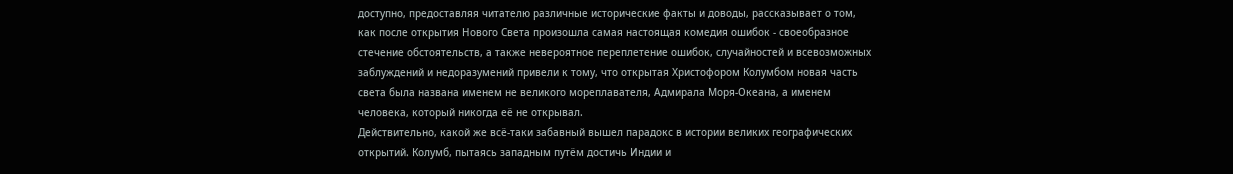доступно, предоставляя читателю различные исторические факты и доводы, рассказывает о том, как после открытия Нового Света произошла самая настоящая комедия ошибок - своеобразное стечение обстоятельств, а также невероятное переплетение ошибок, случайностей и всевозможных заблуждений и недоразумений привели к тому, что открытая Христофором Колумбом новая часть света была названа именем не великого мореплавателя, Адмирала Моря-Океана, а именем человека, который никогда её не открывал.
Действительно, какой же всё-таки забавный вышел парадокс в истории великих географических открытий. Колумб, пытаясь западным путём достичь Индии и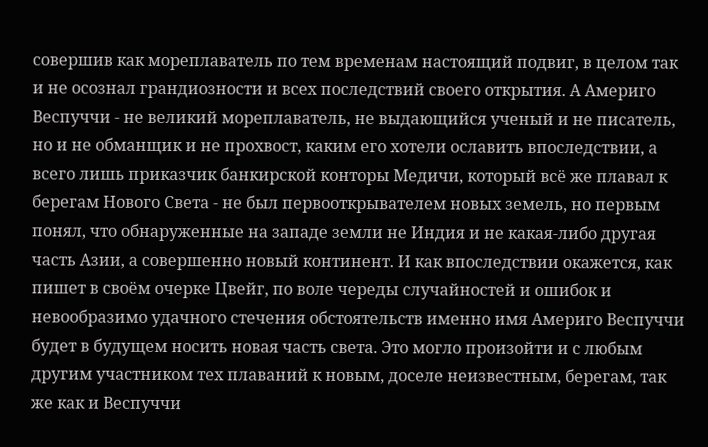совершив как мореплаватель по тем временам настоящий подвиг, в целом так и не осознал грандиозности и всех последствий своего открытия. А Америго Веспуччи - не великий мореплаватель, не выдающийся ученый и не писатель, но и не обманщик и не прохвост, каким его хотели ославить впоследствии, а всего лишь приказчик банкирской конторы Медичи, который всё же плавал к берегам Нового Света - не был первооткрывателем новых земель, но первым понял, что обнаруженные на западе земли не Индия и не какая-либо другая часть Азии, а совершенно новый континент. И как впоследствии окажется, как пишет в своём очерке Цвейг, по воле череды случайностей и ошибок и невообразимо удачного стечения обстоятельств именно имя Америго Веспуччи будет в будущем носить новая часть света. Это могло произойти и с любым другим участником тех плаваний к новым, доселе неизвестным, берегам, так же как и Веспуччи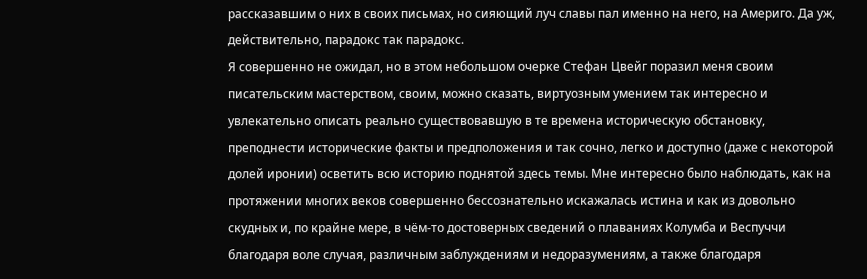рассказавшим о них в своих письмах, но сияющий луч славы пал именно на него, на Америго. Да уж, действительно, парадокс так парадокс.
Я совершенно не ожидал, но в этом небольшом очерке Стефан Цвейг поразил меня своим писательским мастерством, своим, можно сказать, виртуозным умением так интересно и увлекательно описать реально существовавшую в те времена историческую обстановку, преподнести исторические факты и предположения и так сочно, легко и доступно (даже с некоторой долей иронии) осветить всю историю поднятой здесь темы. Мне интересно было наблюдать, как на протяжении многих веков совершенно бессознательно искажалась истина и как из довольно скудных и, по крайне мере, в чём-то достоверных сведений о плаваниях Колумба и Веспуччи благодаря воле случая, различным заблуждениям и недоразумениям, а также благодаря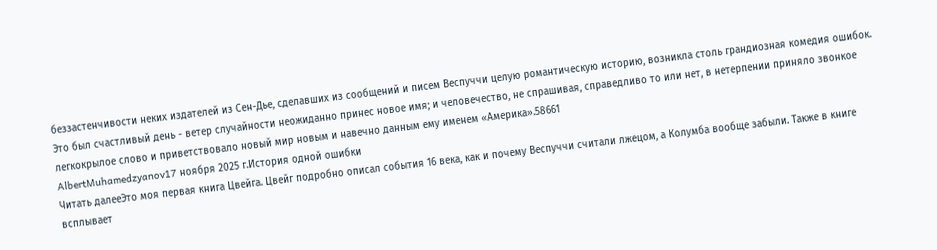беззастенчивости неких издателей из Сен-Дье, сделавших из сообщений и писем Веспуччи целую романтическую историю, возникла столь грандиозная комедия ошибок.
Это был счастливый день - ветер случайности неожиданно принес новое имя; и человечество, не спрашивая, справедливо то или нет, в нетерпении приняло звонкое легкокрылое слово и приветствовало новый мир новым и навечно данным ему именем «Америка».58661
AlbertMuhamedzyanov17 ноября 2025 г.История одной ошибки
Читать далееЭто моя первая книга Цвейга. Цвейг подробно описал события 16 века, как и почему Веспуччи считали лжецом, а Колумба вообще забыли. Также в книге всплывает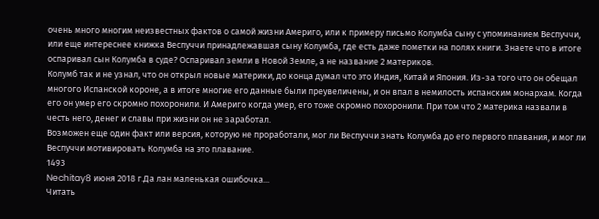очень много многим неизвестных фактов о самой жизни Америго, или к примеру письмо Колумба сыну с упоминанием Веспуччи, или еще интереснее книжка Веспуччи принадлежавшая сыну Колумба, где есть даже пометки на полях книги. Знаете что в итоге оспаривал сын Колумба в суде? Оспаривал земли в Новой Земле, а не название 2 материков.
Колумб так и не узнал, что он открыл новые материки, до конца думал что это Индия, Китай и Япония. Из-за того что он обещал многого Испанской короне, а в итоге многие его данные были преувеличены, и он впал в немилость испанским монархам. Когда его он умер его скромно похоронили. И Америго когда умер, его тоже скромно похоронили. При том что 2 материка назвали в честь него, денег и славы при жизни он не заработал.
Возможен еще один факт или версия, которую не проработали, мог ли Веспуччи знать Колумба до его первого плавания, и мог ли Веспуччи мотивировать Колумба на это плавание.
1493
Nechitay8 июня 2018 г.Да лан маленькая ошибочка...
Читать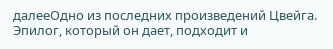далееОдно из последних произведений Цвейга. Эпилог, который он дает, подходит и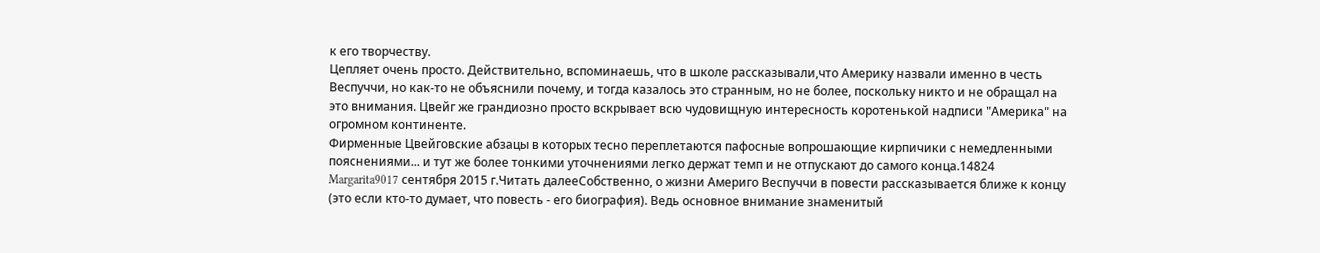к его творчеству.
Цепляет очень просто. Действительно, вспоминаешь, что в школе рассказывали,что Америку назвали именно в честь Веспуччи, но как-то не объяснили почему, и тогда казалось это странным, но не более, поскольку никто и не обращал на это внимания. Цвейг же грандиозно просто вскрывает всю чудовищную интересность коротенькой надписи "Америка" на огромном континенте.
Фирменные Цвейговские абзацы в которых тесно переплетаются пафосные вопрошающие кирпичики с немедленными пояснениями... и тут же более тонкими уточнениями легко держат темп и не отпускают до самого конца.14824
Margarita9017 сентября 2015 г.Читать далееСобственно, о жизни Америго Веспуччи в повести рассказывается ближе к концу (это если кто-то думает, что повесть - его биография). Ведь основное внимание знаменитый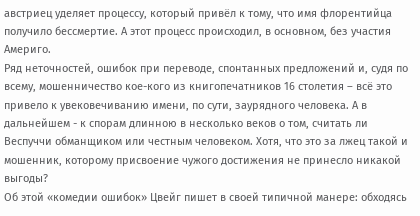австриец уделяет процессу, который привёл к тому, что имя флорентийца получило бессмертие. А этот процесс происходил, в основном, без участия Америго.
Ряд неточностей, ошибок при переводе, спонтанных предложений и, судя по всему, мошенничество кое-кого из книгопечатников 16 столетия – всё это привело к увековечиванию имени, по сути, заурядного человека. А в дальнейшем - к спорам длинною в несколько веков о том, считать ли Веспуччи обманщиком или честным человеком. Хотя, что это за лжец такой и мошенник, которому присвоение чужого достижения не принесло никакой выгоды?
Об этой «комедии ошибок» Цвейг пишет в своей типичной манере: обходясь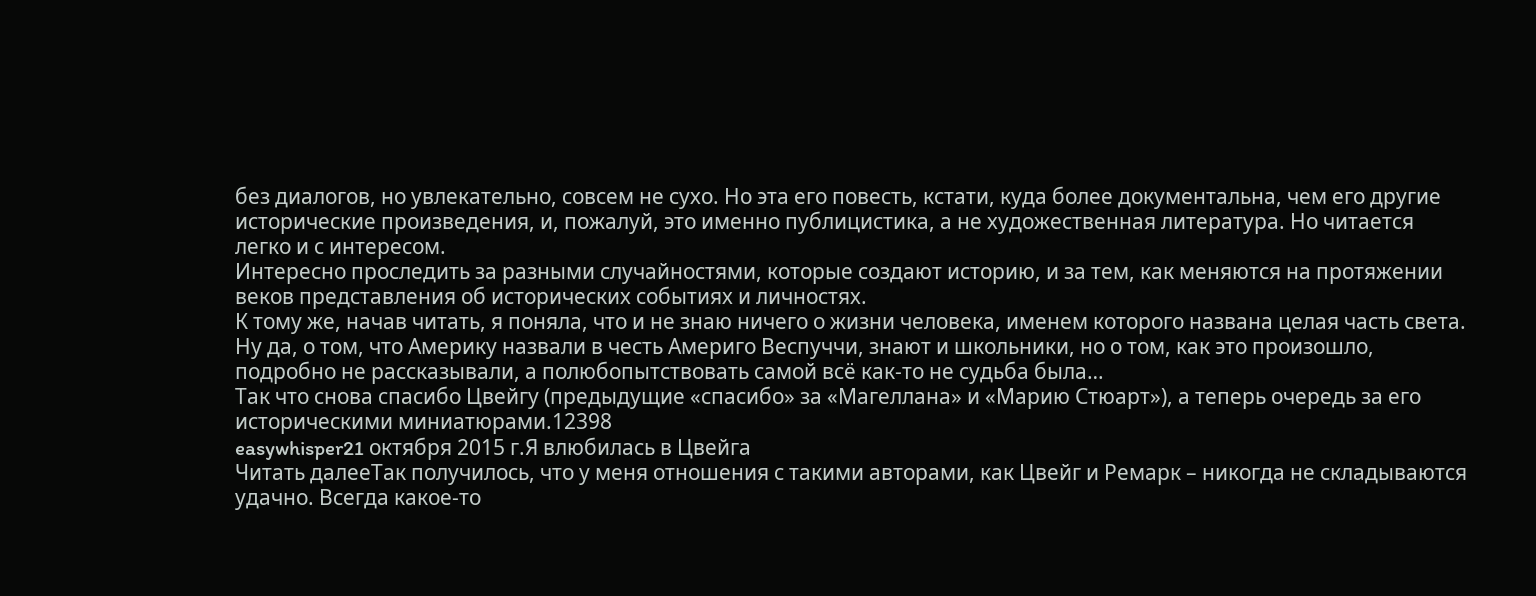без диалогов, но увлекательно, совсем не сухо. Но эта его повесть, кстати, куда более документальна, чем его другие исторические произведения, и, пожалуй, это именно публицистика, а не художественная литература. Но читается легко и с интересом.
Интересно проследить за разными случайностями, которые создают историю, и за тем, как меняются на протяжении веков представления об исторических событиях и личностях.
К тому же, начав читать, я поняла, что и не знаю ничего о жизни человека, именем которого названа целая часть света. Ну да, о том, что Америку назвали в честь Америго Веспуччи, знают и школьники, но о том, как это произошло, подробно не рассказывали, а полюбопытствовать самой всё как-то не судьба была…
Так что снова спасибо Цвейгу (предыдущие «спасибо» за «Магеллана» и «Марию Стюарт»), а теперь очередь за его историческими миниатюрами.12398
easywhisper21 октября 2015 г.Я влюбилась в Цвейга
Читать далееТак получилось, что у меня отношения с такими авторами, как Цвейг и Ремарк – никогда не складываются удачно. Всегда какое-то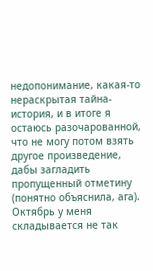недопонимание, какая-то нераскрытая тайна-история, и в итоге я остаюсь разочарованной, что не могу потом взять другое произведение, дабы загладить пропущенный отметину (понятно объяснила, ага).
Октябрь у меня складывается не так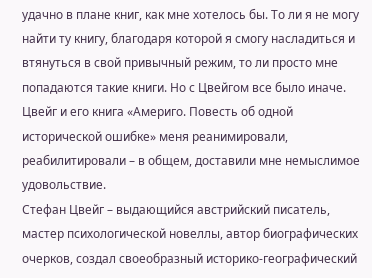удачно в плане книг, как мне хотелось бы. То ли я не могу найти ту книгу, благодаря которой я смогу насладиться и втянуться в свой привычный режим, то ли просто мне попадаются такие книги. Но с Цвейгом все было иначе. Цвейг и его книга «Америго. Повесть об одной исторической ошибке» меня реанимировали, реабилитировали – в общем, доставили мне немыслимое удовольствие.
Стефан Цвейг – выдающийся австрийский писатель, мастер психологической новеллы, автор биографических очерков, создал своеобразный историко-географический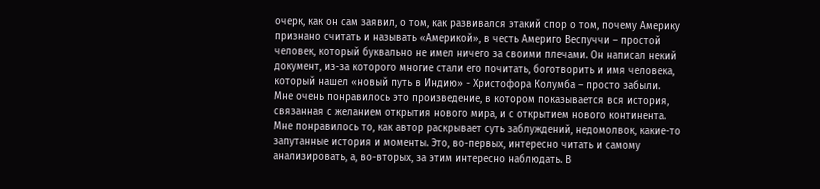очерк, как он сам заявил, о том, как развивался этакий спор о том, почему Америку признано считать и называть «Америкой», в честь Америго Веспуччи – простой человек, который буквально не имел ничего за своими плечами. Он написал некий документ, из-за которого многие стали его почитать, боготворить и имя человека, который нашел «новый путь в Индию» - Христофора Колумба – просто забыли.
Мне очень понравилось это произведение, в котором показывается вся история, связанная с желанием открытия нового мира, и с открытием нового континента.
Мне понравилось то, как автор раскрывает суть заблуждений, недомолвок, какие-то запутанные история и моменты. Это, во-первых, интересно читать и самому анализировать, а, во-вторых, за этим интересно наблюдать. В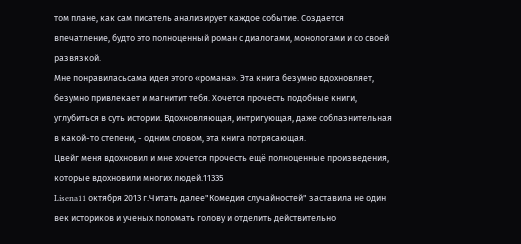том плане, как сам писатель анализирует каждое событие. Создается впечатление, будто это полноценный роман с диалогами, монологами и со своей развязкой.
Мне понравиласьсама идея этого «романа». Эта книга безумно вдохновляет, безумно привлекает и магнитит тебя. Хочется прочесть подобные книги, углубиться в суть истории. Вдохновляющая, интригующая, даже соблазнительная в какой-то степени, - одним словом, эта книга потрясающая.
Цвейг меня вдохновил и мне хочется прочесть ещё полноценные произведения, которые вдохновили многих людей.11335
Lisena11 октября 2013 г.Читать далее"Комедия случайностей" заставила не один век историков и ученых поломать голову и отделить действительно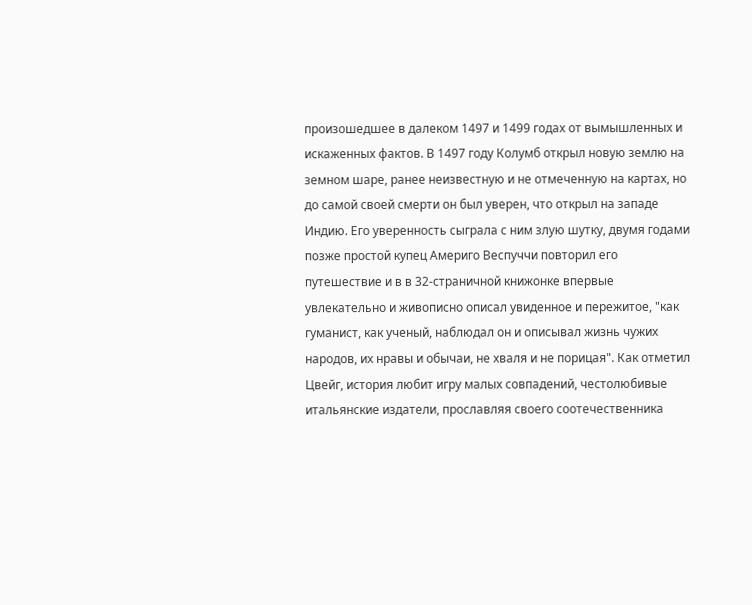произошедшее в далеком 1497 и 1499 годах от вымышленных и искаженных фактов. В 1497 году Колумб открыл новую землю на земном шаре, ранее неизвестную и не отмеченную на картах, но до самой своей смерти он был уверен, что открыл на западе Индию. Его уверенность сыграла с ним злую шутку, двумя годами позже простой купец Америго Веспуччи повторил его путешествие и в в 32-страничной книжонке впервые увлекательно и живописно описал увиденное и пережитое, "как гуманист, как ученый, наблюдал он и описывал жизнь чужих народов, их нравы и обычаи, не хваля и не порицая". Как отметил Цвейг, история любит игру малых совпадений, честолюбивые итальянские издатели, прославляя своего соотечественника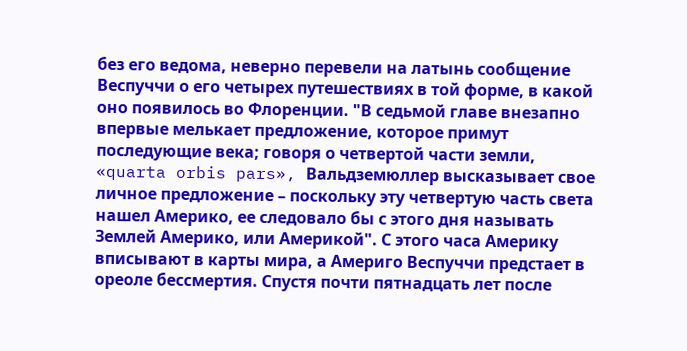без его ведома, неверно перевели на латынь сообщение Веспуччи о его четырех путешествиях в той форме, в какой оно появилось во Флоренции. "В седьмой главе внезапно впервые мелькает предложение, которое примут последующие века; говоря о четвертой части земли, «quarta orbis pars», Вальдземюллер высказывает свое личное предложение – поскольку эту четвертую часть света нашел Америко, ее следовало бы с этого дня называть Землей Америко, или Америкой". С этого часа Америку вписывают в карты мира, а Америго Веспуччи предстает в ореоле бессмертия. Спустя почти пятнадцать лет после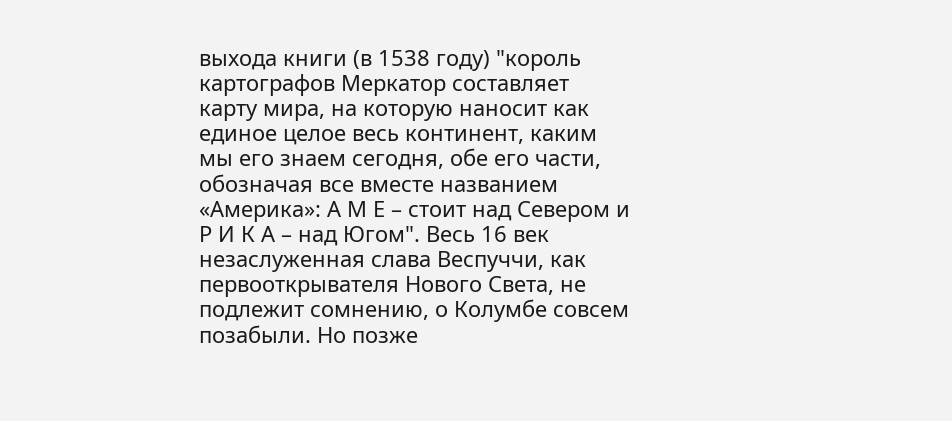выхода книги (в 1538 году) "король картографов Меркатор составляет карту мира, на которую наносит как единое целое весь континент, каким мы его знаем сегодня, обе его части, обозначая все вместе названием «Америка»: А М Е – стоит над Севером и Р И К А – над Югом". Весь 16 век незаслуженная слава Веспуччи, как первооткрывателя Нового Света, не подлежит сомнению, о Колумбе совсем позабыли. Но позже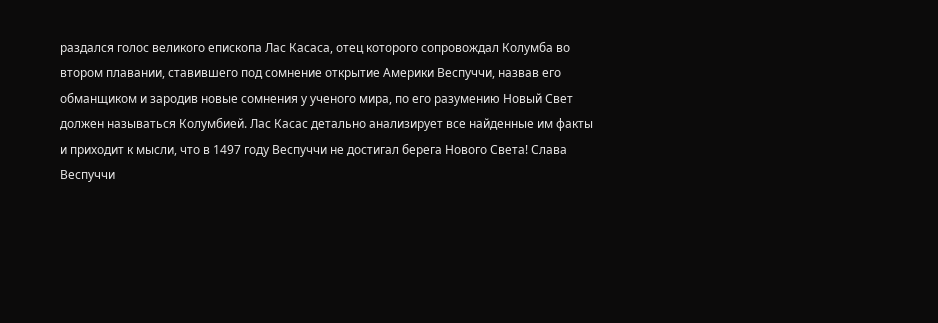раздался голос великого епископа Лас Касаса, отец которого сопровождал Колумба во втором плавании, ставившего под сомнение открытие Америки Веспуччи, назвав его обманщиком и зародив новые сомнения у ученого мира, по его разумению Новый Свет должен называться Колумбией. Лас Касас детально анализирует все найденные им факты и приходит к мысли, что в 1497 году Веспуччи не достигал берега Нового Света! Слава Веспуччи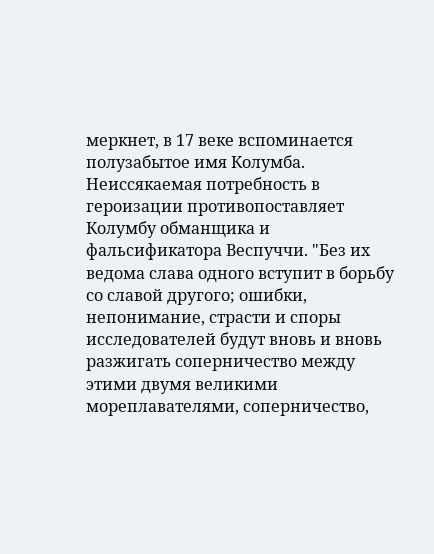меркнет, в 17 веке вспоминается полузабытое имя Колумба. Неиссякаемая потребность в героизации противопоставляет Колумбу обманщика и фальсификатора Веспуччи. "Без их ведома слава одного вступит в борьбу со славой другого; ошибки, непонимание, страсти и споры исследователей будут вновь и вновь разжигать соперничество между этими двумя великими мореплавателями, соперничество,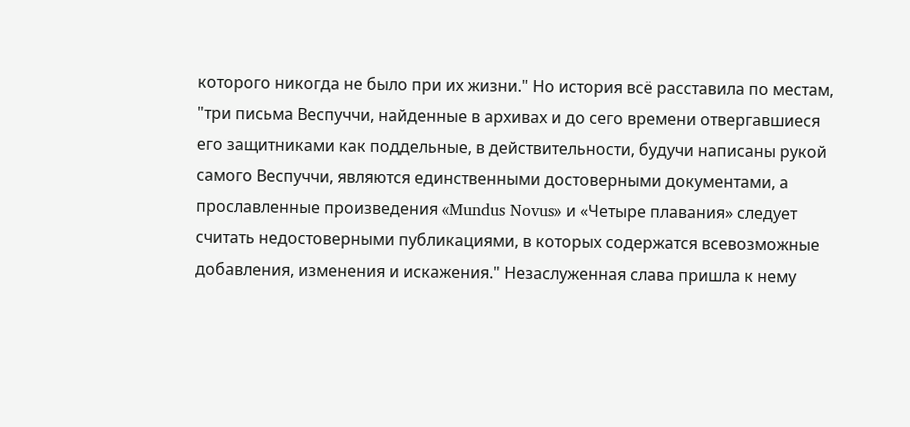которого никогда не было при их жизни." Но история всё расставила по местам, "три письма Веспуччи, найденные в архивах и до сего времени отвергавшиеся его защитниками как поддельные, в действительности, будучи написаны рукой самого Веспуччи, являются единственными достоверными документами, а прославленные произведения «Mundus Novus» и «Четыре плавания» следует считать недостоверными публикациями, в которых содержатся всевозможные добавления, изменения и искажения." Незаслуженная слава пришла к нему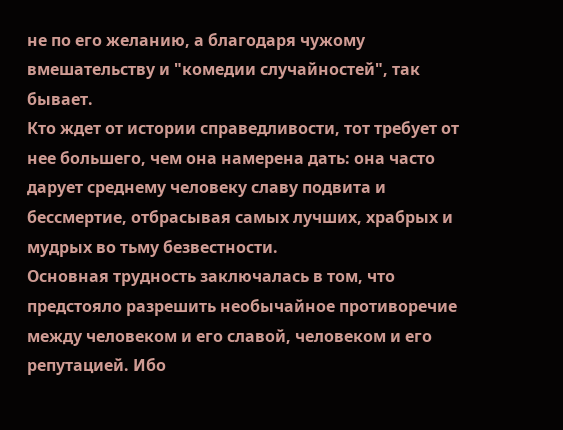не по его желанию, а благодаря чужому вмешательству и "комедии случайностей", так бывает.
Кто ждет от истории справедливости, тот требует от нее большего, чем она намерена дать: она часто дарует среднему человеку славу подвита и бессмертие, отбрасывая самых лучших, храбрых и мудрых во тьму безвестности.
Основная трудность заключалась в том, что предстояло разрешить необычайное противоречие между человеком и его славой, человеком и его репутацией. Ибо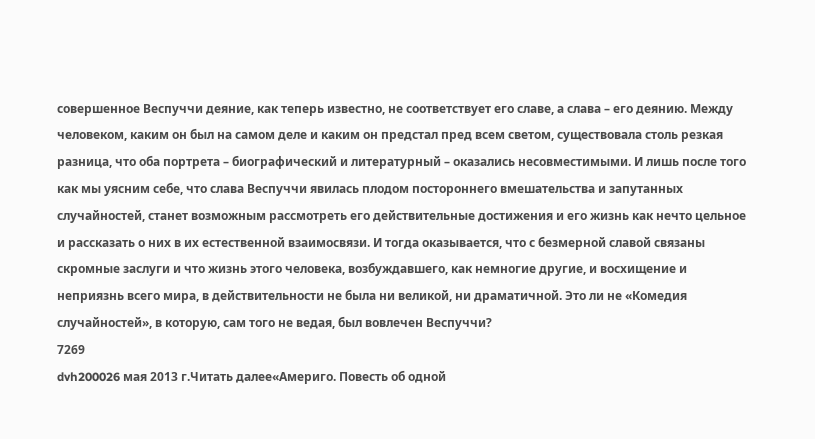совершенное Веспуччи деяние, как теперь известно, не соответствует его славе, а слава – его деянию. Между человеком, каким он был на самом деле и каким он предстал пред всем светом, существовала столь резкая разница, что оба портрета – биографический и литературный – оказались несовместимыми. И лишь после того как мы уясним себе, что слава Веспуччи явилась плодом постороннего вмешательства и запутанных случайностей, станет возможным рассмотреть его действительные достижения и его жизнь как нечто цельное и рассказать о них в их естественной взаимосвязи. И тогда оказывается, что с безмерной славой связаны скромные заслуги и что жизнь этого человека, возбуждавшего, как немногие другие, и восхищение и неприязнь всего мира, в действительности не была ни великой, ни драматичной. Это ли не «Комедия случайностей», в которую, сам того не ведая, был вовлечен Веспуччи?
7269
dvh200026 мая 2013 г.Читать далее«Америго. Повесть об одной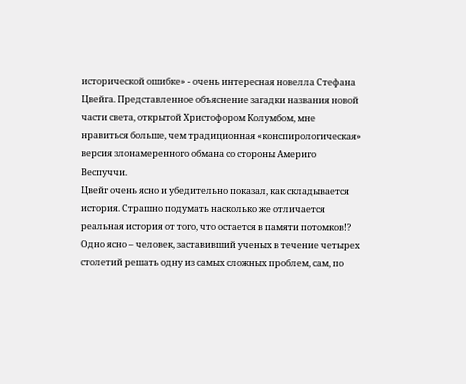исторической ошибке» - очень интересная новелла Стефана Цвейга. Представленное объяснение загадки названия новой части света, открытой Христофором Колумбом, мне нравиться больше, чем традиционная «конспирологическая» версия злонамеренного обмана со стороны Америго Веспуччи.
Цвейг очень ясно и убедительно показал, как складывается история. Страшно подумать насколько же отличается реальная история от того, что остается в памяти потомков!?
Одно ясно – человек, заставивший ученых в течение четырех столетий решать одну из самых сложных проблем, сам, по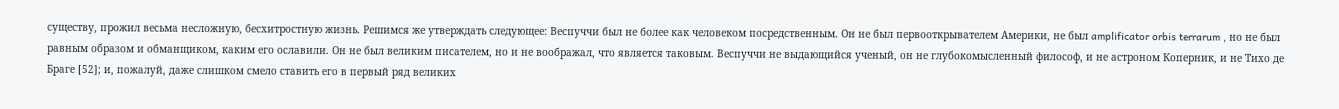существу, прожил весьма несложную, бесхитростную жизнь. Решимся же утверждать следующее: Веспуччи был не более как человеком посредственным. Он не был первооткрывателем Америки, не был amplificator orbis terrarum , но не был равным образом и обманщиком, каким его ославили. Он не был великим писателем, но и не воображал, что является таковым. Веспуччи не выдающийся ученый, он не глубокомысленный философ, и не астроном Коперник, и не Тихо де Браге [52]; и, пожалуй, даже слишком смело ставить его в первый ряд великих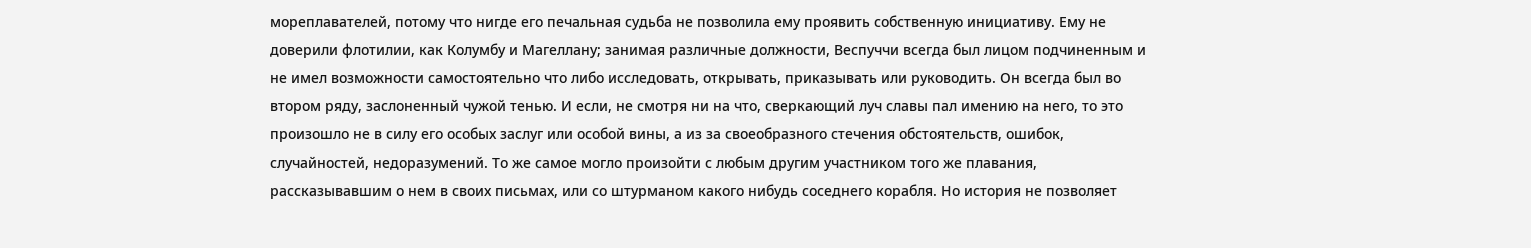мореплавателей, потому что нигде его печальная судьба не позволила ему проявить собственную инициативу. Ему не доверили флотилии, как Колумбу и Магеллану; занимая различные должности, Веспуччи всегда был лицом подчиненным и не имел возможности самостоятельно что либо исследовать, открывать, приказывать или руководить. Он всегда был во втором ряду, заслоненный чужой тенью. И если, не смотря ни на что, сверкающий луч славы пал имению на него, то это произошло не в силу его особых заслуг или особой вины, а из за своеобразного стечения обстоятельств, ошибок, случайностей, недоразумений. То же самое могло произойти с любым другим участником того же плавания, рассказывавшим о нем в своих письмах, или со штурманом какого нибудь соседнего корабля. Но история не позволяет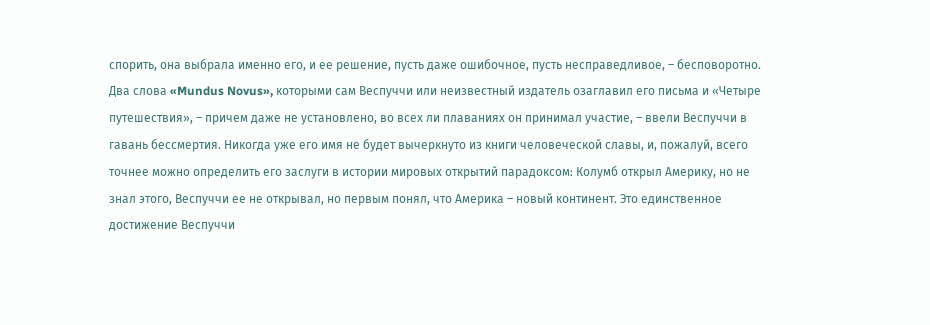спорить, она выбрала именно его, и ее решение, пусть даже ошибочное, пусть несправедливое, – бесповоротно. Два слова «Mundus Novus», которыми сам Веспуччи или неизвестный издатель озаглавил его письма и «Четыре путешествия», – причем даже не установлено, во всех ли плаваниях он принимал участие, – ввели Веспуччи в гавань бессмертия. Никогда уже его имя не будет вычеркнуто из книги человеческой славы, и, пожалуй, всего точнее можно определить его заслуги в истории мировых открытий парадоксом: Колумб открыл Америку, но не знал этого, Веспуччи ее не открывал, но первым понял, что Америка – новый континент. Это единственное достижение Веспуччи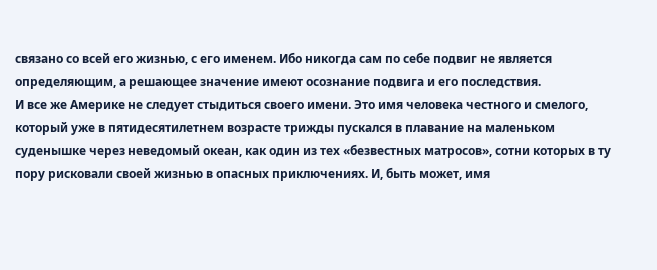связано со всей его жизнью, с его именем. Ибо никогда сам по себе подвиг не является определяющим, а решающее значение имеют осознание подвига и его последствия.
И все же Америке не следует стыдиться своего имени. Это имя человека честного и смелого, который уже в пятидесятилетнем возрасте трижды пускался в плавание на маленьком суденышке через неведомый океан, как один из тех «безвестных матросов», сотни которых в ту пору рисковали своей жизнью в опасных приключениях. И, быть может, имя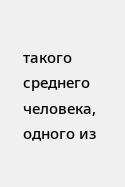такого среднего человека, одного из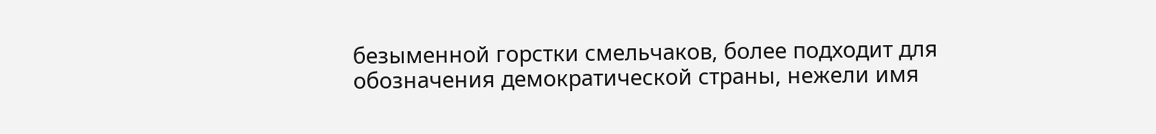безыменной горстки смельчаков, более подходит для обозначения демократической страны, нежели имя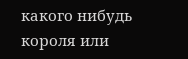какого нибудь короля или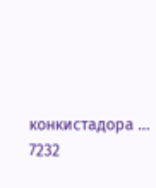конкистадора …
7232